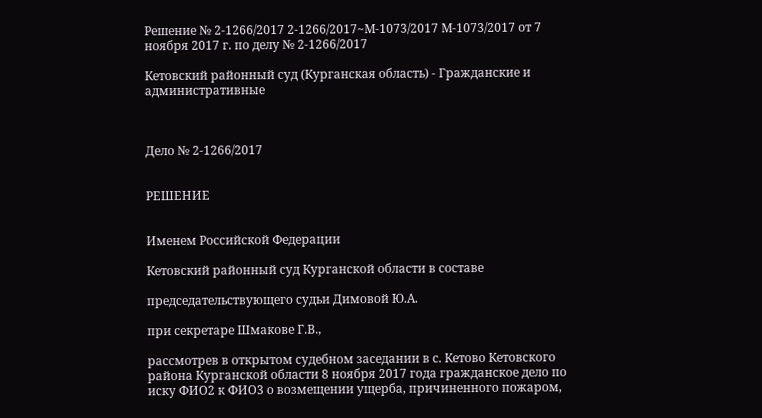Решение № 2-1266/2017 2-1266/2017~М-1073/2017 М-1073/2017 от 7 ноября 2017 г. по делу № 2-1266/2017

Кетовский районный суд (Курганская область) - Гражданские и административные



Дело № 2-1266/2017


РЕШЕНИЕ


Именем Российской Федерации

Кетовский районный суд Курганской области в составе

председательствующего судьи Димовой Ю.А.

при секретаре Шмакове Г.В.,

рассмотрев в открытом судебном заседании в с. Кетово Кетовского района Курганской области 8 ноября 2017 года гражданское дело по иску ФИО2 к ФИО3 о возмещении ущерба, причиненного пожаром,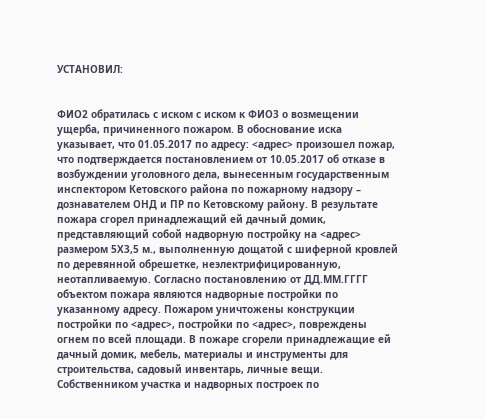УСТАНОВИЛ:


ФИО2 обратилась с иском с иском к ФИО3 о возмещении ущерба, причиненного пожаром. В обоснование иска указывает, что 01.05.2017 по адресу: <адрес> произошел пожар, что подтверждается постановлением от 10.05.2017 об отказе в возбуждении уголовного дела, вынесенным государственным инспектором Кетовского района по пожарному надзору – дознавателем ОНД и ПР по Кетовскому району. В результате пожара сгорел принадлежащий ей дачный домик, представляющий собой надворную постройку на <адрес> размером 5Х3,5 м., выполненную дощатой с шиферной кровлей по деревянной обрешетке, неэлектрифицированную, неотапливаемую. Согласно постановлению от ДД.ММ.ГГГГ объектом пожара являются надворные постройки по указанному адресу. Пожаром уничтожены конструкции постройки по <адрес>, постройки по <адрес>, повреждены огнем по всей площади. В пожаре сгорели принадлежащие ей дачный домик, мебель, материалы и инструменты для строительства, садовый инвентарь, личные вещи. Собственником участка и надворных построек по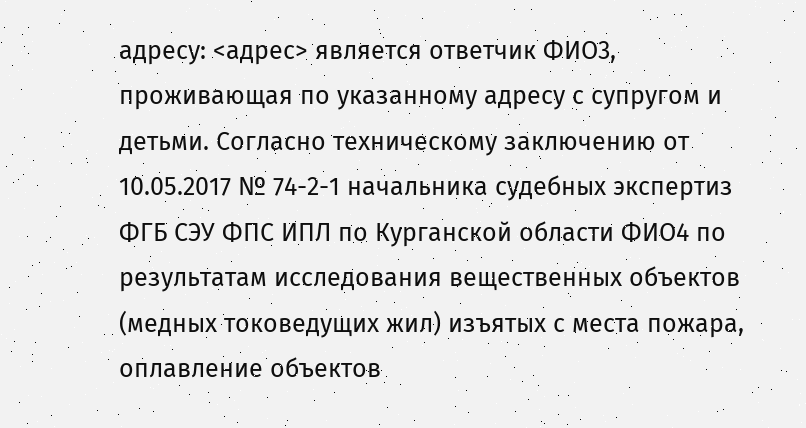адресу: <адрес> является ответчик ФИО3, проживающая по указанному адресу с супругом и детьми. Согласно техническому заключению от 10.05.2017 № 74-2-1 начальника судебных экспертиз ФГБ СЭУ ФПС ИПЛ по Курганской области ФИО4 по результатам исследования вещественных объектов (медных токоведущих жил) изъятых с места пожара, оплавление объектов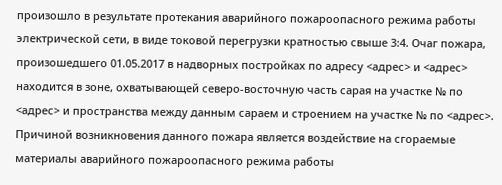произошло в результате протекания аварийного пожароопасного режима работы электрической сети, в виде токовой перегрузки кратностью свыше 3:4. Очаг пожара, произошедшего 01.05.2017 в надворных постройках по адресу <адрес> и <адрес> находится в зоне, охватывающей северо-восточную часть сарая на участке № по <адрес> и пространства между данным сараем и строением на участке № по <адрес>. Причиной возникновения данного пожара является воздействие на сгораемые материалы аварийного пожароопасного режима работы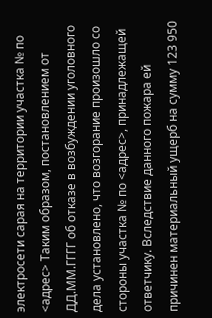электросети сарая на территории участка № по <адрес> Таким образом, постановлением от ДД.ММ.ГГГГ об отказе в возбуждении уголовного дела установлено, что возгорание произошло со стороны участка № по <адрес>, принадлежащей ответчику. Вследствие данного пожара ей причинен материальный ущерб на сумму 123 950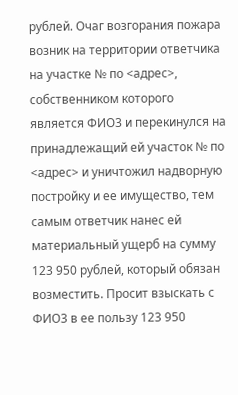рублей. Очаг возгорания пожара возник на территории ответчика на участке № по <адрес>, собственником которого является ФИО3 и перекинулся на принадлежащий ей участок № по <адрес> и уничтожил надворную постройку и ее имущество, тем самым ответчик нанес ей материальный ущерб на сумму 123 950 рублей, который обязан возместить. Просит взыскать с ФИО3 в ее пользу 123 950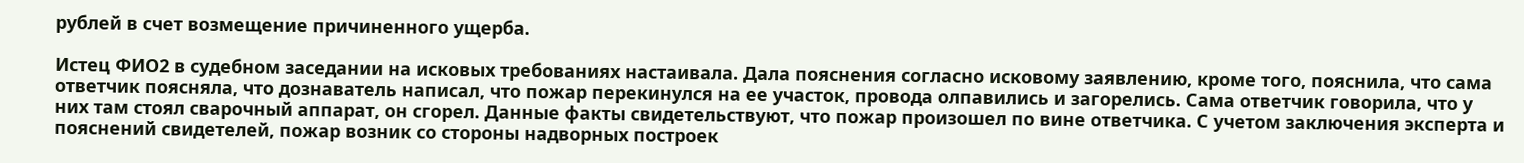рублей в счет возмещение причиненного ущерба.

Истец ФИО2 в судебном заседании на исковых требованиях настаивала. Дала пояснения согласно исковому заявлению, кроме того, пояснила, что сама ответчик поясняла, что дознаватель написал, что пожар перекинулся на ее участок, провода олпавились и загорелись. Сама ответчик говорила, что у них там стоял сварочный аппарат, он сгорел. Данные факты свидетельствуют, что пожар произошел по вине ответчика. С учетом заключения эксперта и пояснений свидетелей, пожар возник со стороны надворных построек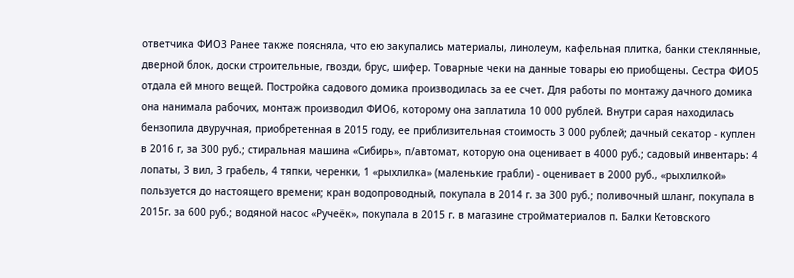ответчика ФИО3 Ранее также поясняла, что ею закупались материалы, линолеум, кафельная плитка, банки стеклянные, дверной блок, доски строительные, гвозди, брус, шифер. Товарные чеки на данные товары ею приобщены. Сестра ФИО5 отдала ей много вещей. Постройка садового домика производилась за ее счет. Для работы по монтажу дачного домика она нанимала рабочих, монтаж производил ФИО6, которому она заплатила 10 000 рублей. Внутри сарая находилась бензопила двуручная, приобретенная в 2015 году, ее приблизительная стоимость 3 000 рублей; дачный секатор - куплен в 2016 г, за 300 руб.; стиральная машина «Сибирь», п/автомат, которую она оценивает в 4000 руб.; садовый инвентарь: 4 лопаты, 3 вил, 3 грабель, 4 тяпки, черенки, 1 «рыхлилка» (маленькие грабли) - оценивает в 2000 руб., «рыхлилкой» пользуется до настоящего времени; кран водопроводный, покупала в 2014 г. за 300 руб.; поливочный шланг, покупала в 2015г. за 600 руб.; водяной насос «Ручеёк», покупала в 2015 г. в магазине стройматериалов п. Балки Кетовского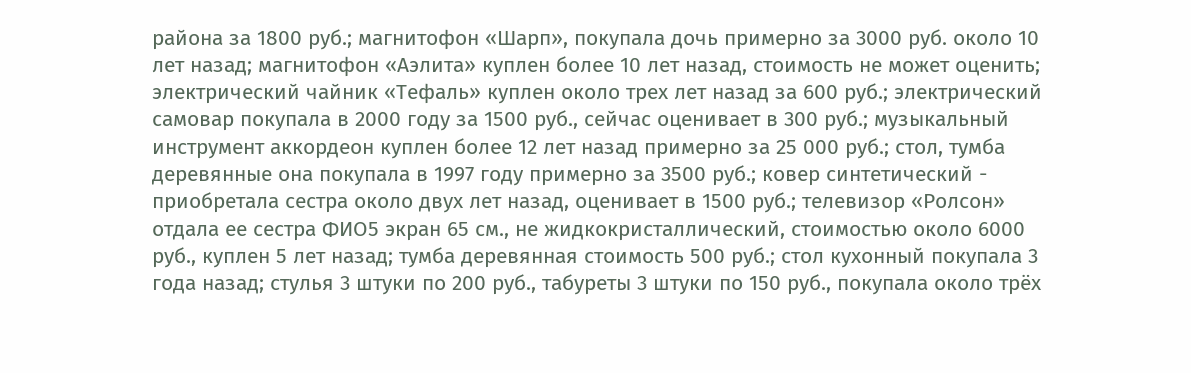района за 1800 руб.; магнитофон «Шарп», покупала дочь примерно за 3000 руб. около 10 лет назад; магнитофон «Аэлита» куплен более 10 лет назад, стоимость не может оценить; электрический чайник «Тефаль» куплен около трех лет назад за 600 руб.; электрический самовар покупала в 2000 году за 1500 руб., сейчас оценивает в 300 руб.; музыкальный инструмент аккордеон куплен более 12 лет назад примерно за 25 000 руб.; стол, тумба деревянные она покупала в 1997 году примерно за 3500 руб.; ковер синтетический - приобретала сестра около двух лет назад, оценивает в 1500 руб.; телевизор «Ролсон» отдала ее сестра ФИО5 экран 65 см., не жидкокристаллический, стоимостью около 6000 руб., куплен 5 лет назад; тумба деревянная стоимость 500 руб.; стол кухонный покупала 3 года назад; стулья 3 штуки по 200 руб., табуреты 3 штуки по 150 руб., покупала около трёх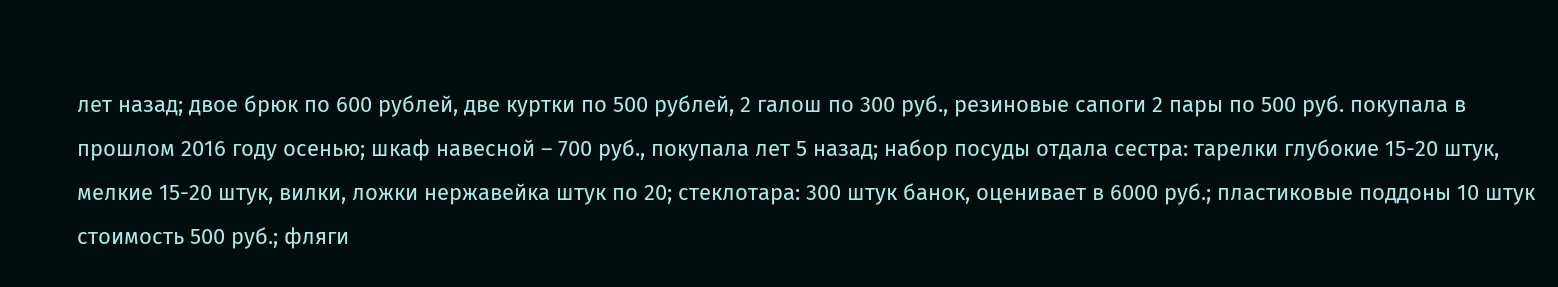лет назад; двое брюк по 600 рублей, две куртки по 500 рублей, 2 галош по 300 руб., резиновые сапоги 2 пары по 500 руб. покупала в прошлом 2016 году осенью; шкаф навесной – 700 руб., покупала лет 5 назад; набор посуды отдала сестра: тарелки глубокие 15-20 штук, мелкие 15-20 штук, вилки, ложки нержавейка штук по 20; стеклотара: 300 штук банок, оценивает в 6000 руб.; пластиковые поддоны 10 штук стоимость 500 руб.; фляги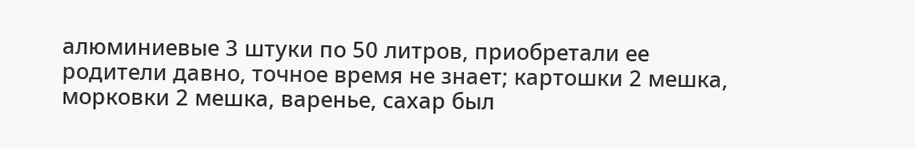алюминиевые 3 штуки по 50 литров, приобретали ее родители давно, точное время не знает; картошки 2 мешка, морковки 2 мешка, варенье, сахар был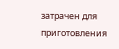затрачен для приготовления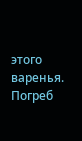этого варенья. Погреб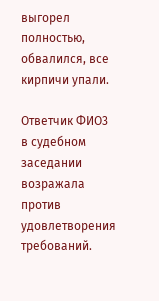выгорел полностью, обвалился, все кирпичи упали.

Ответчик ФИО3 в судебном заседании возражала против удовлетворения требований.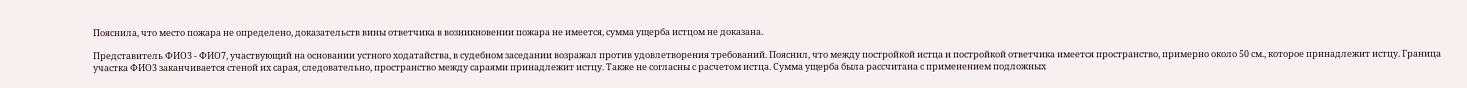Пояснила, что место пожара не определено, доказательств вины ответчика в возникновении пожара не имеется, сумма ущерба истцом не доказана.

Представитель ФИО3 - ФИО7, участвующий на основании устного ходатайства, в судебном заседании возражал против удовлетворения требований. Пояснил, что между постройкой истца и постройкой ответчика имеется пространство, примерно около 50 см., которое принадлежит истцу. Граница участка ФИО3 заканчивается стеной их сарая, следовательно, пространство между сараями принадлежит истцу. Также не согласны с расчетом истца. Сумма ущерба была рассчитана с применением подложных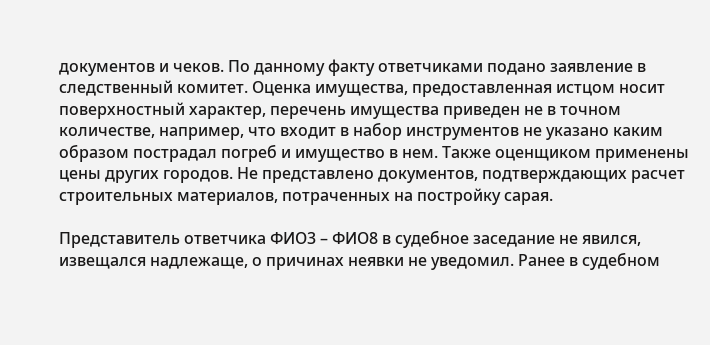документов и чеков. По данному факту ответчиками подано заявление в следственный комитет. Оценка имущества, предоставленная истцом носит поверхностный характер, перечень имущества приведен не в точном количестве, например, что входит в набор инструментов не указано каким образом пострадал погреб и имущество в нем. Также оценщиком применены цены других городов. Не представлено документов, подтверждающих расчет строительных материалов, потраченных на постройку сарая.

Представитель ответчика ФИО3 – ФИО8 в судебное заседание не явился, извещался надлежаще, о причинах неявки не уведомил. Ранее в судебном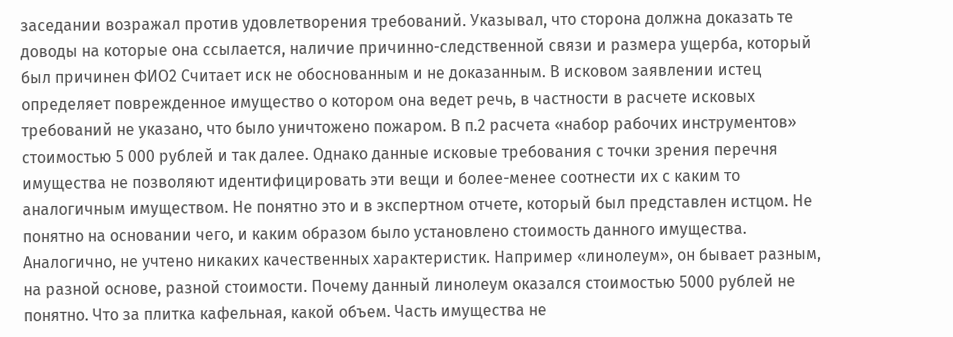заседании возражал против удовлетворения требований. Указывал, что сторона должна доказать те доводы на которые она ссылается, наличие причинно-следственной связи и размера ущерба, который был причинен ФИО2 Считает иск не обоснованным и не доказанным. В исковом заявлении истец определяет поврежденное имущество о котором она ведет речь, в частности в расчете исковых требований не указано, что было уничтожено пожаром. В п.2 расчета «набор рабочих инструментов» стоимостью 5 000 рублей и так далее. Однако данные исковые требования с точки зрения перечня имущества не позволяют идентифицировать эти вещи и более-менее соотнести их с каким то аналогичным имуществом. Не понятно это и в экспертном отчете, который был представлен истцом. Не понятно на основании чего, и каким образом было установлено стоимость данного имущества. Аналогично, не учтено никаких качественных характеристик. Например «линолеум», он бывает разным, на разной основе, разной стоимости. Почему данный линолеум оказался стоимостью 5000 рублей не понятно. Что за плитка кафельная, какой объем. Часть имущества не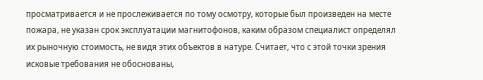просматривается и не прослеживается по тому осмотру, которые был произведен на месте пожара, не указан срок эксплуатации магнитофонов, каким образом специалист определял их рыночную стоимость, не видя этих объектов в натуре. Считает, что с этой точки зрения исковые требования не обоснованы,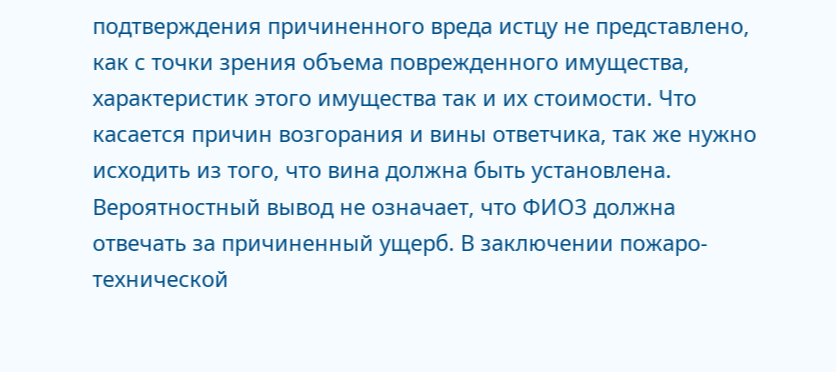подтверждения причиненного вреда истцу не представлено, как с точки зрения объема поврежденного имущества, характеристик этого имущества так и их стоимости. Что касается причин возгорания и вины ответчика, так же нужно исходить из того, что вина должна быть установлена. Вероятностный вывод не означает, что ФИО3 должна отвечать за причиненный ущерб. В заключении пожаро-технической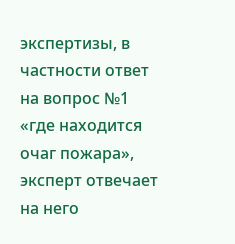экспертизы, в частности ответ на вопрос №1 «где находится очаг пожара», эксперт отвечает на него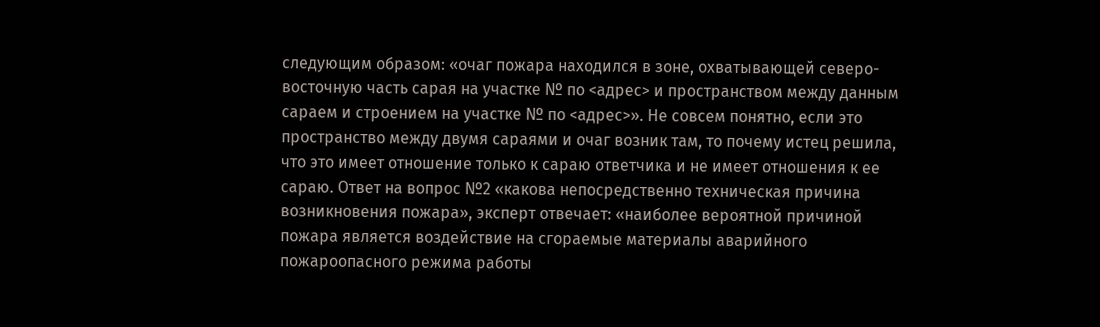следующим образом: «очаг пожара находился в зоне, охватывающей северо-восточную часть сарая на участке № по <адрес> и пространством между данным сараем и строением на участке № по <адрес>». Не совсем понятно, если это пространство между двумя сараями и очаг возник там, то почему истец решила, что это имеет отношение только к сараю ответчика и не имеет отношения к ее сараю. Ответ на вопрос №2 «какова непосредственно техническая причина возникновения пожара», эксперт отвечает: «наиболее вероятной причиной пожара является воздействие на сгораемые материалы аварийного пожароопасного режима работы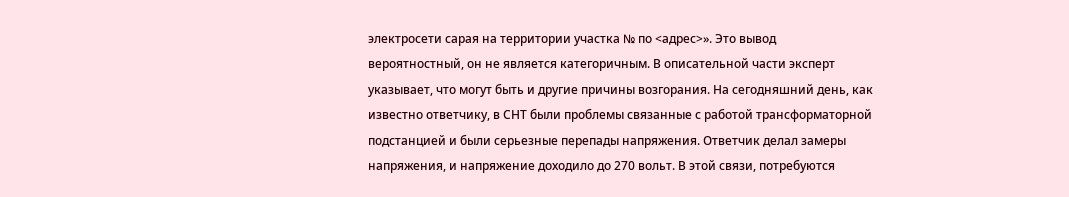электросети сарая на территории участка № по <адрес>». Это вывод вероятностный, он не является категоричным. В описательной части эксперт указывает, что могут быть и другие причины возгорания. На сегодняшний день, как известно ответчику, в СНТ были проблемы связанные с работой трансформаторной подстанцией и были серьезные перепады напряжения. Ответчик делал замеры напряжения, и напряжение доходило до 270 вольт. В этой связи, потребуются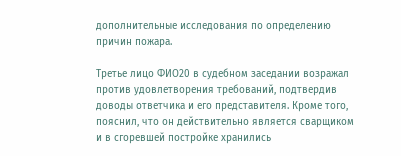дополнительные исследования по определению причин пожара.

Третье лицо ФИО20 в судебном заседании возражал против удовлетворения требований, подтвердив доводы ответчика и его представителя. Кроме того, пояснил, что он действительно является сварщиком и в сгоревшей постройке хранились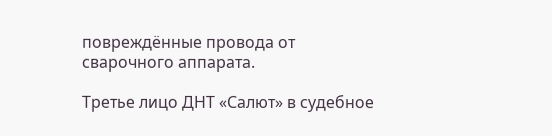повреждённые провода от сварочного аппарата.

Третье лицо ДНТ «Салют» в судебное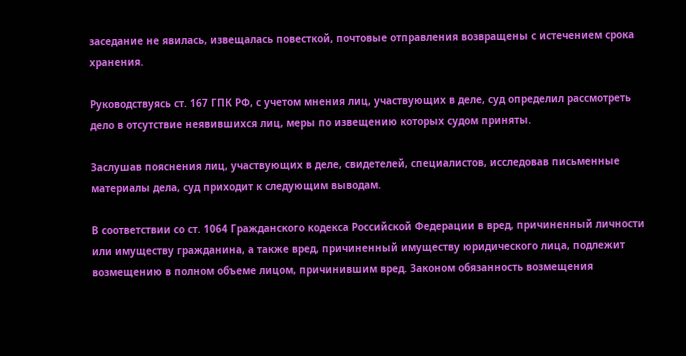заседание не явилась, извещалась повесткой, почтовые отправления возвращены с истечением срока хранения.

Руководствуясь ст. 167 ГПК РФ, с учетом мнения лиц, участвующих в деле, суд определил рассмотреть дело в отсутствие неявившихся лиц, меры по извещению которых судом приняты.

Заслушав пояснения лиц, участвующих в деле, свидетелей, специалистов, исследовав письменные материалы дела, суд приходит к следующим выводам.

В соответствии со ст. 1064 Гражданского кодекса Российской Федерации в вред, причиненный личности или имуществу гражданина, а также вред, причиненный имуществу юридического лица, подлежит возмещению в полном объеме лицом, причинившим вред. Законом обязанность возмещения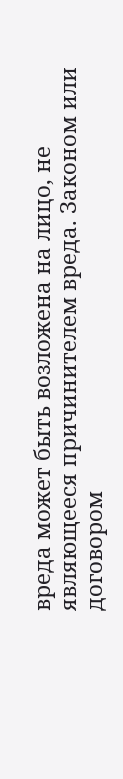вреда может быть возложена на лицо, не являющееся причинителем вреда. Законом или договором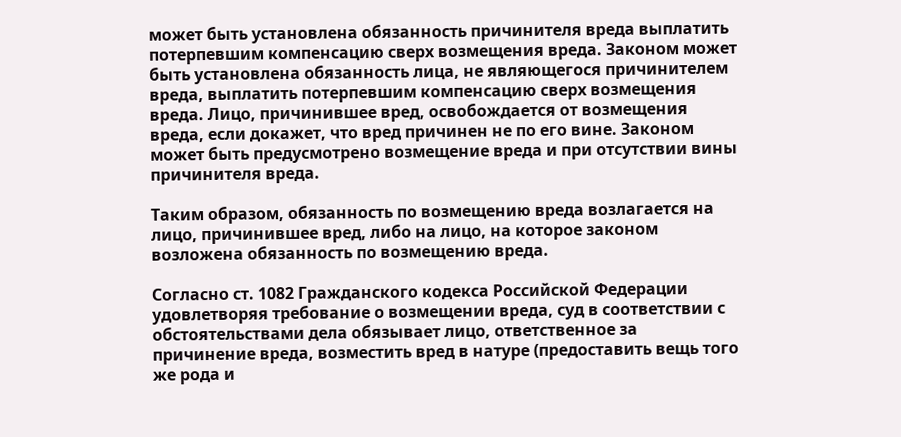может быть установлена обязанность причинителя вреда выплатить потерпевшим компенсацию сверх возмещения вреда. Законом может быть установлена обязанность лица, не являющегося причинителем вреда, выплатить потерпевшим компенсацию сверх возмещения вреда. Лицо, причинившее вред, освобождается от возмещения вреда, если докажет, что вред причинен не по его вине. Законом может быть предусмотрено возмещение вреда и при отсутствии вины причинителя вреда.

Таким образом, обязанность по возмещению вреда возлагается на лицо, причинившее вред, либо на лицо, на которое законом возложена обязанность по возмещению вреда.

Согласно ст. 1082 Гражданского кодекса Российской Федерации удовлетворяя требование о возмещении вреда, суд в соответствии с обстоятельствами дела обязывает лицо, ответственное за причинение вреда, возместить вред в натуре (предоставить вещь того же рода и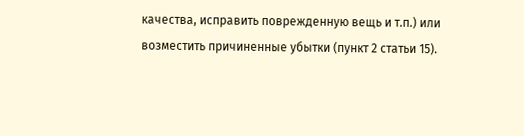качества, исправить поврежденную вещь и т.п.) или возместить причиненные убытки (пункт 2 статьи 15).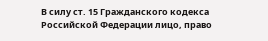В силу ст. 15 Гражданского кодекса Российской Федерации лицо, право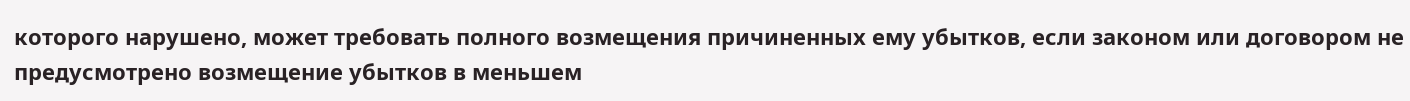которого нарушено, может требовать полного возмещения причиненных ему убытков, если законом или договором не предусмотрено возмещение убытков в меньшем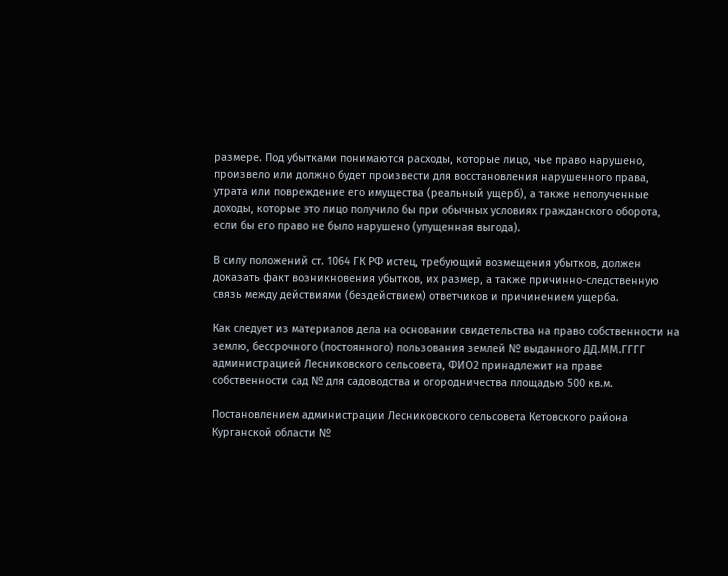размере. Под убытками понимаются расходы, которые лицо, чье право нарушено, произвело или должно будет произвести для восстановления нарушенного права, утрата или повреждение его имущества (реальный ущерб), а также неполученные доходы, которые это лицо получило бы при обычных условиях гражданского оборота, если бы его право не было нарушено (упущенная выгода).

В силу положений ст. 1064 ГК РФ истец, требующий возмещения убытков, должен доказать факт возникновения убытков, их размер, а также причинно-следственную связь между действиями (бездействием) ответчиков и причинением ущерба.

Как следует из материалов дела на основании свидетельства на право собственности на землю, бессрочного (постоянного) пользования землей № выданного ДД.ММ.ГГГГ администрацией Лесниковского сельсовета, ФИО2 принадлежит на праве собственности сад № для садоводства и огородничества площадью 500 кв.м.

Постановлением администрации Лесниковского сельсовета Кетовского района Курганской области №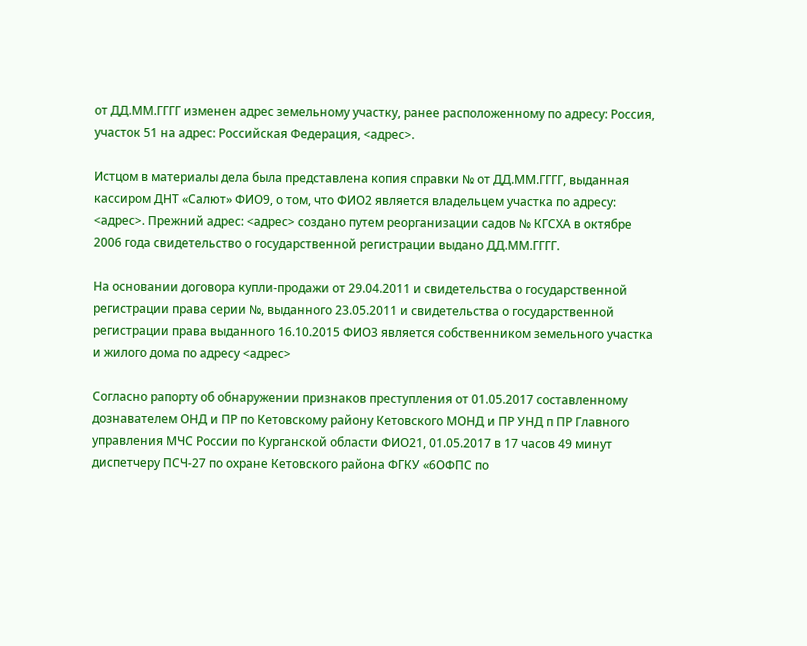от ДД.ММ.ГГГГ изменен адрес земельному участку, ранее расположенному по адресу: Россия, участок 51 на адрес: Российская Федерация, <адрес>.

Истцом в материалы дела была представлена копия справки № от ДД.ММ.ГГГГ, выданная кассиром ДНТ «Салют» ФИО9, о том, что ФИО2 является владельцем участка по адресу: <адрес>. Прежний адрес: <адрес> создано путем реорганизации садов № КГСХА в октябре 2006 года свидетельство о государственной регистрации выдано ДД.ММ.ГГГГ.

На основании договора купли-продажи от 29.04.2011 и свидетельства о государственной регистрации права серии №, выданного 23.05.2011 и свидетельства о государственной регистрации права выданного 16.10.2015 ФИО3 является собственником земельного участка и жилого дома по адресу <адрес>

Согласно рапорту об обнаружении признаков преступления от 01.05.2017 составленному дознавателем ОНД и ПР по Кетовскому району Кетовского МОНД и ПР УНД п ПР Главного управления МЧС России по Курганской области ФИО21, 01.05.2017 в 17 часов 49 минут диспетчеру ПСЧ-27 по охране Кетовского района ФГКУ «6ОФПС по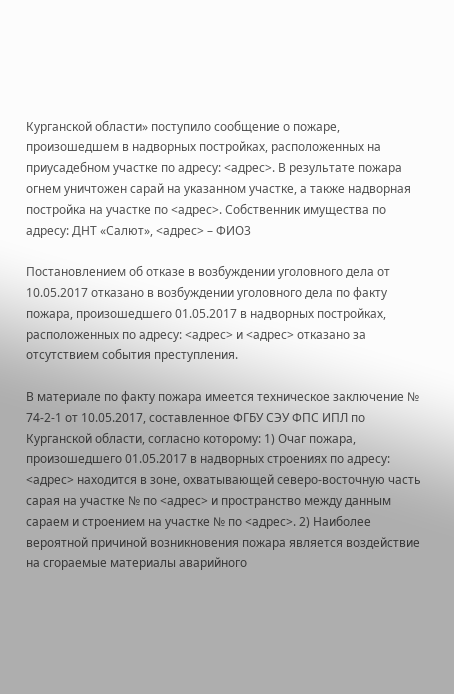Курганской области» поступило сообщение о пожаре, произошедшем в надворных постройках, расположенных на приусадебном участке по адресу: <адрес>. В результате пожара огнем уничтожен сарай на указанном участке, а также надворная постройка на участке по <адрес>. Собственник имущества по адресу: ДНТ «Салют», <адрес> – ФИО3

Постановлением об отказе в возбуждении уголовного дела от 10.05.2017 отказано в возбуждении уголовного дела по факту пожара, произошедшего 01.05.2017 в надворных постройках, расположенных по адресу: <адрес> и <адрес> отказано за отсутствием события преступления.

В материале по факту пожара имеется техническое заключение № 74-2-1 от 10.05.2017, составленное ФГБУ СЭУ ФПС ИПЛ по Курганской области, согласно которому: 1) Очаг пожара, произошедшего 01.05.2017 в надворных строениях по адресу: <адрес> находится в зоне, охватывающей северо-восточную часть сарая на участке № по <адрес> и пространство между данным сараем и строением на участке № по <адрес>. 2) Наиболее вероятной причиной возникновения пожара является воздействие на сгораемые материалы аварийного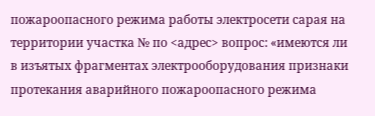пожароопасного режима работы электросети сарая на территории участка № по <адрес> вопрос: «имеются ли в изъятых фрагментах электрооборудования признаки протекания аварийного пожароопасного режима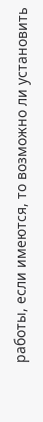работы, если имеются, то возможно ли установить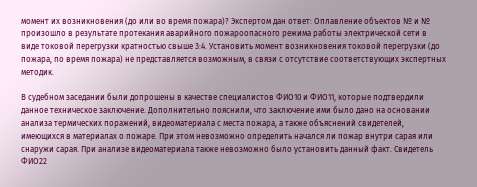момент их возникновения (до или во время пожара)? Экспертом дан ответ: Оплавление объектов № и № произошло в результате протекания аварийного пожароопасного режима работы электрической сети в виде токовой перегрузки кратностью свыше 3:4. Установить момент возникновения токовой перегрузки (до пожара, по время пожара) не представляется возможным, в связи с отсутствие соответствующих экспертных методик.

В судебном заседании были допрошены в качестве специалистов ФИО10 и ФИО11, которые подтвердили данное техническое заключение. Дополнительно пояснили, что заключение ими было дано на основании анализа термических поражений, видеоматериала с места пожара, а также объяснений свидетелей, имеющихся в материалах о пожаре. При этом невозможно определить начался ли пожар внутри сарая или снаружи сарая. При анализе видеоматериала также невозможно было установить данный факт. Свидетель ФИО22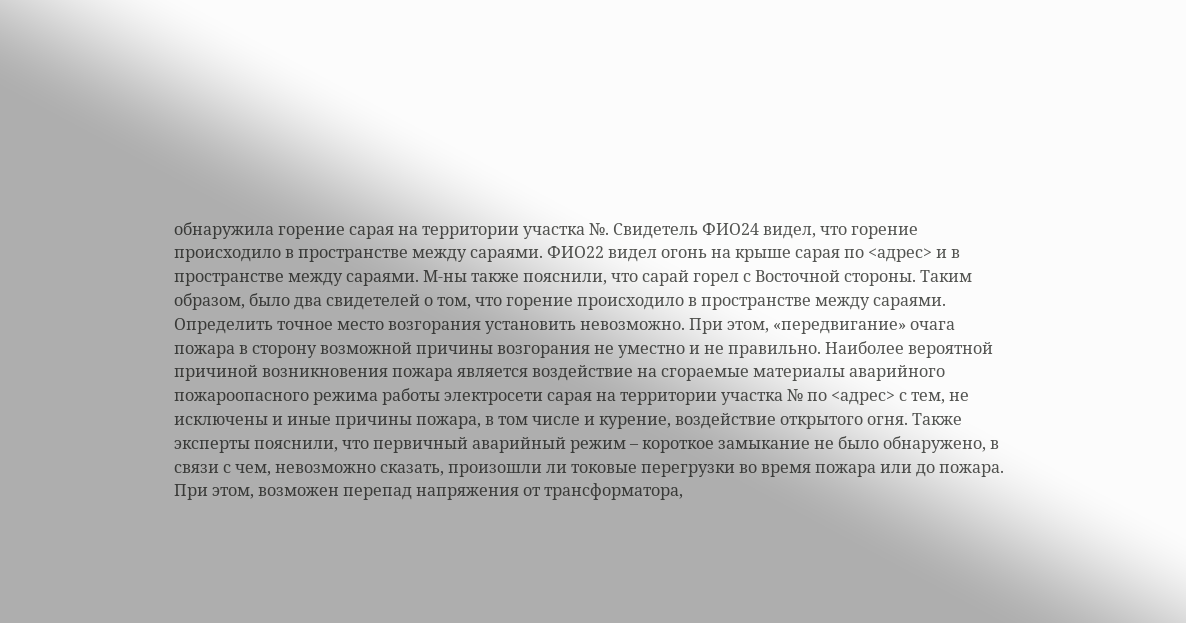обнаружила горение сарая на территории участка №. Свидетель ФИО24 видел, что горение происходило в пространстве между сараями. ФИО22 видел огонь на крыше сарая по <адрес> и в пространстве между сараями. М-ны также пояснили, что сарай горел с Восточной стороны. Таким образом, было два свидетелей о том, что горение происходило в пространстве между сараями. Определить точное место возгорания установить невозможно. При этом, «передвигание» очага пожара в сторону возможной причины возгорания не уместно и не правильно. Наиболее вероятной причиной возникновения пожара является воздействие на сгораемые материалы аварийного пожароопасного режима работы электросети сарая на территории участка № по <адрес> с тем, не исключены и иные причины пожара, в том числе и курение, воздействие открытого огня. Также эксперты пояснили, что первичный аварийный режим – короткое замыкание не было обнаружено, в связи с чем, невозможно сказать, произошли ли токовые перегрузки во время пожара или до пожара. При этом, возможен перепад напряжения от трансформатора,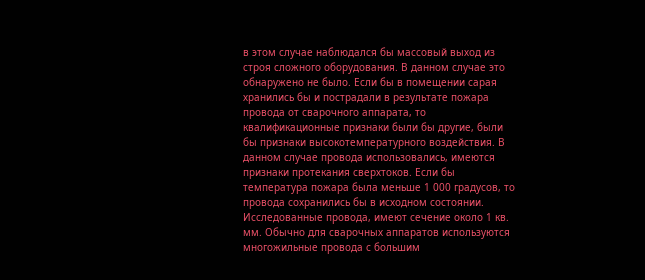в этом случае наблюдался бы массовый выход из строя сложного оборудования. В данном случае это обнаружено не было. Если бы в помещении сарая хранились бы и пострадали в результате пожара провода от сварочного аппарата, то квалификационные признаки были бы другие, были бы признаки высокотемпературного воздействия. В данном случае провода использовались, имеются признаки протекания сверхтоков. Если бы температура пожара была меньше 1 000 градусов, то провода сохранились бы в исходном состоянии. Исследованные провода, имеют сечение около 1 кв. мм. Обычно для сварочных аппаратов используются многожильные провода с большим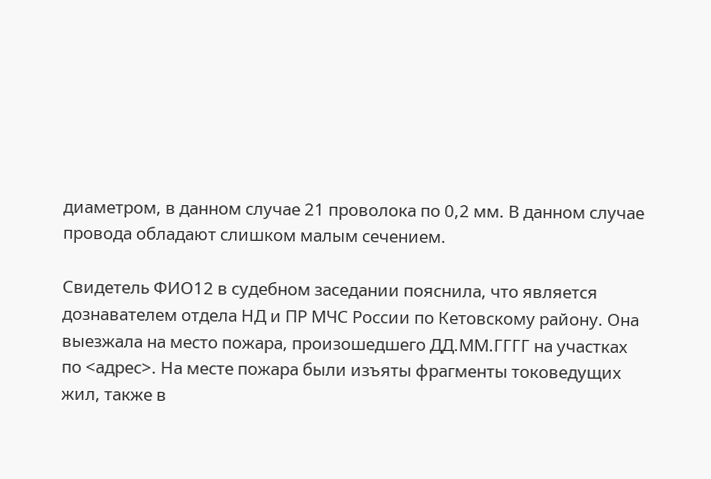диаметром, в данном случае 21 проволока по 0,2 мм. В данном случае провода обладают слишком малым сечением.

Свидетель ФИО12 в судебном заседании пояснила, что является дознавателем отдела НД и ПР МЧС России по Кетовскому району. Она выезжала на место пожара, произошедшего ДД.ММ.ГГГГ на участках по <адрес>. На месте пожара были изъяты фрагменты токоведущих жил, также в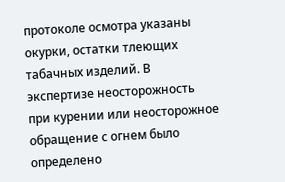протоколе осмотра указаны окурки, остатки тлеющих табачных изделий. В экспертизе неосторожность при курении или неосторожное обращение с огнем было определено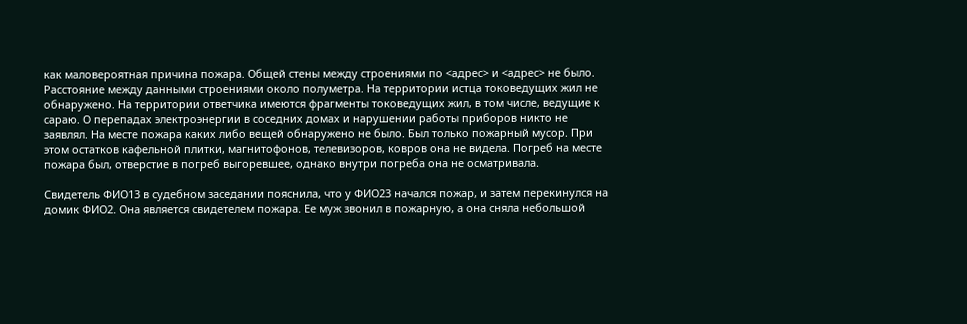как маловероятная причина пожара. Общей стены между строениями по <адрес> и <адрес> не было. Расстояние между данными строениями около полуметра. На территории истца токоведущих жил не обнаружено. На территории ответчика имеются фрагменты токоведущих жил, в том числе, ведущие к сараю. О перепадах электроэнергии в соседних домах и нарушении работы приборов никто не заявлял. На месте пожара каких либо вещей обнаружено не было. Был только пожарный мусор. При этом остатков кафельной плитки, магнитофонов, телевизоров, ковров она не видела. Погреб на месте пожара был, отверстие в погреб выгоревшее, однако внутри погреба она не осматривала.

Свидетель ФИО13 в судебном заседании пояснила, что у ФИО23 начался пожар, и затем перекинулся на домик ФИО2. Она является свидетелем пожара. Ее муж звонил в пожарную, а она сняла небольшой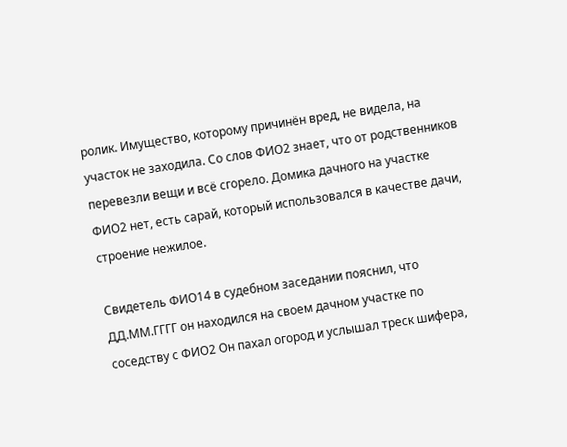ролик. Имущество, которому причинён вред, не видела, на участок не заходила. Со слов ФИО2 знает, что от родственников перевезли вещи и всё сгорело. Домика дачного на участке ФИО2 нет, есть сарай, который использовался в качестве дачи, строение нежилое.

Свидетель ФИО14 в судебном заседании пояснил, что ДД.ММ.ГГГГ он находился на своем дачном участке по соседству с ФИО2 Он пахал огород и услышал треск шифера,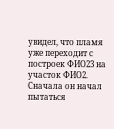увидел, что пламя уже переходит с построек ФИО23 на участок ФИО2. Сначала он начал пытаться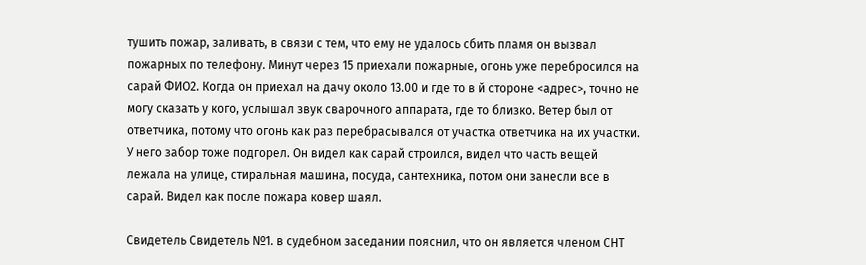тушить пожар, заливать, в связи с тем, что ему не удалось сбить пламя он вызвал пожарных по телефону. Минут через 15 приехали пожарные, огонь уже перебросился на сарай ФИО2. Когда он приехал на дачу около 13.00 и где то в й стороне <адрес>, точно не могу сказать у кого, услышал звук сварочного аппарата, где то близко. Ветер был от ответчика, потому что огонь как раз перебрасывался от участка ответчика на их участки. У него забор тоже подгорел. Он видел как сарай строился, видел что часть вещей лежала на улице, стиральная машина, посуда, сантехника, потом они занесли все в сарай. Видел как после пожара ковер шаял.

Свидетель Свидетель №1. в судебном заседании пояснил, что он является членом СНТ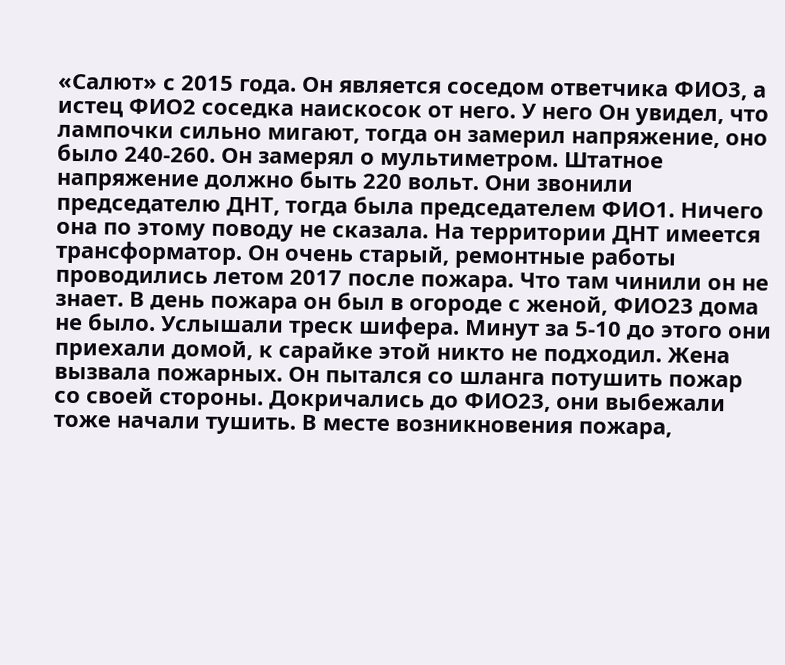«Салют» с 2015 года. Он является соседом ответчика ФИО3, а истец ФИО2 соседка наискосок от него. У него Он увидел, что лампочки сильно мигают, тогда он замерил напряжение, оно было 240-260. Он замерял о мультиметром. Штатное напряжение должно быть 220 вольт. Они звонили председателю ДНТ, тогда была председателем ФИО1. Ничего она по этому поводу не сказала. На территории ДНТ имеется трансформатор. Он очень старый, ремонтные работы проводились летом 2017 после пожара. Что там чинили он не знает. В день пожара он был в огороде с женой, ФИО23 дома не было. Услышали треск шифера. Минут за 5-10 до этого они приехали домой, к сарайке этой никто не подходил. Жена вызвала пожарных. Он пытался со шланга потушить пожар со своей стороны. Докричались до ФИО23, они выбежали тоже начали тушить. В месте возникновения пожара,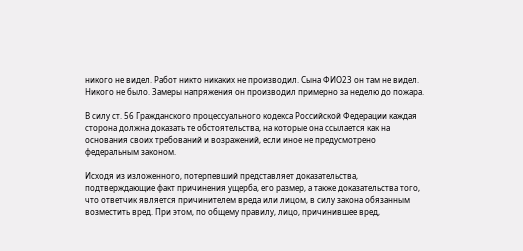никого не видел. Работ никто никаких не производил. Сына ФИО23 он там не видел. Никого не было. Замеры напряжения он производил примерно за неделю до пожара.

В силу ст. 56 Гражданского процессуального кодекса Российской Федерации каждая сторона должна доказать те обстоятельства, на которые она ссылается как на основания своих требований и возражений, если иное не предусмотрено федеральным законом.

Исходя из изложенного, потерпевший представляет доказательства, подтверждающие факт причинения ущерба, его размер, а также доказательства того, что ответчик является причинителем вреда или лицом, в силу закона обязанным возместить вред. При этом, по общему правилу, лицо, причинившее вред,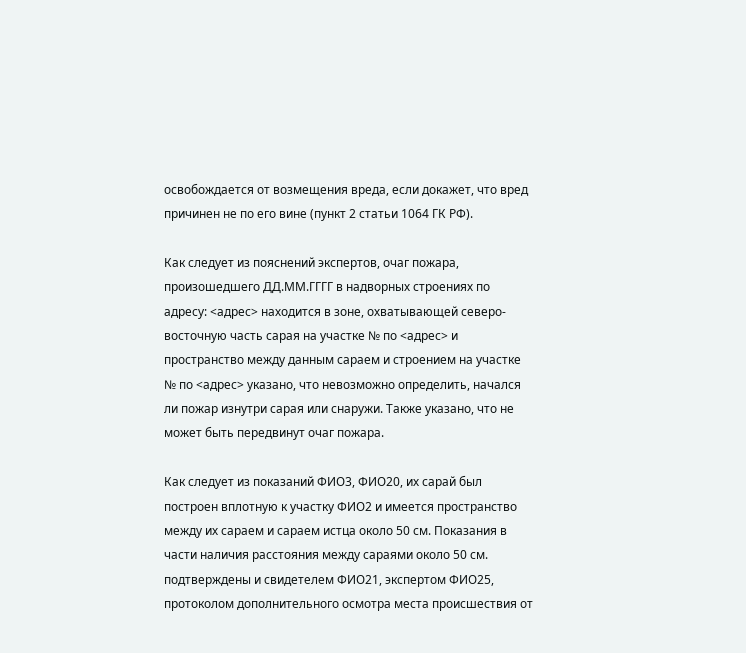освобождается от возмещения вреда, если докажет, что вред причинен не по его вине (пункт 2 статьи 1064 ГК РФ).

Как следует из пояснений экспертов, очаг пожара, произошедшего ДД.ММ.ГГГГ в надворных строениях по адресу: <адрес> находится в зоне, охватывающей северо-восточную часть сарая на участке № по <адрес> и пространство между данным сараем и строением на участке № по <адрес> указано, что невозможно определить, начался ли пожар изнутри сарая или снаружи. Также указано, что не может быть передвинут очаг пожара.

Как следует из показаний ФИО3, ФИО20, их сарай был построен вплотную к участку ФИО2 и имеется пространство между их сараем и сараем истца около 50 см. Показания в части наличия расстояния между сараями около 50 см. подтверждены и свидетелем ФИО21, экспертом ФИО25, протоколом дополнительного осмотра места происшествия от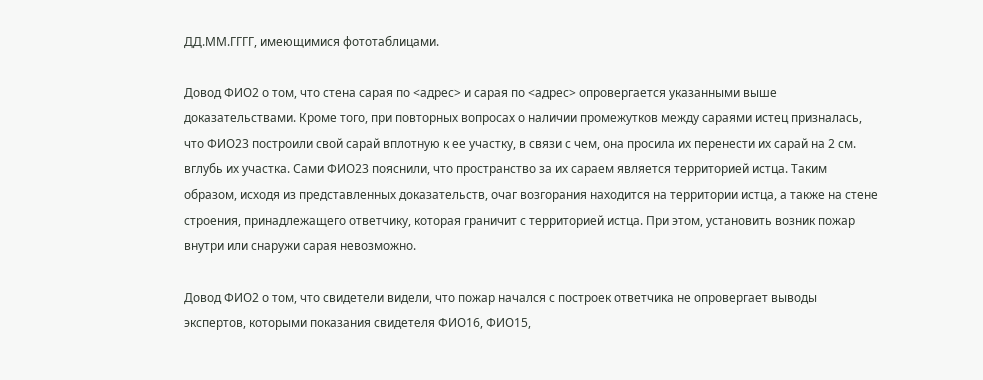ДД.ММ.ГГГГ, имеющимися фототаблицами.

Довод ФИО2 о том, что стена сарая по <адрес> и сарая по <адрес> опровергается указанными выше доказательствами. Кроме того, при повторных вопросах о наличии промежутков между сараями истец призналась, что ФИО23 построили свой сарай вплотную к ее участку, в связи с чем, она просила их перенести их сарай на 2 см. вглубь их участка. Сами ФИО23 пояснили, что пространство за их сараем является территорией истца. Таким образом, исходя из представленных доказательств, очаг возгорания находится на территории истца, а также на стене строения, принадлежащего ответчику, которая граничит с территорией истца. При этом, установить возник пожар внутри или снаружи сарая невозможно.

Довод ФИО2 о том, что свидетели видели, что пожар начался с построек ответчика не опровергает выводы экспертов, которыми показания свидетеля ФИО16, ФИО15,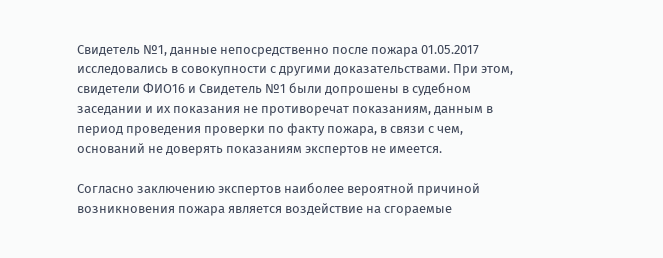Свидетель №1, данные непосредственно после пожара 01.05.2017 исследовались в совокупности с другими доказательствами. При этом, свидетели ФИО16 и Свидетель №1 были допрошены в судебном заседании и их показания не противоречат показаниям, данным в период проведения проверки по факту пожара, в связи с чем, оснований не доверять показаниям экспертов не имеется.

Согласно заключению экспертов наиболее вероятной причиной возникновения пожара является воздействие на сгораемые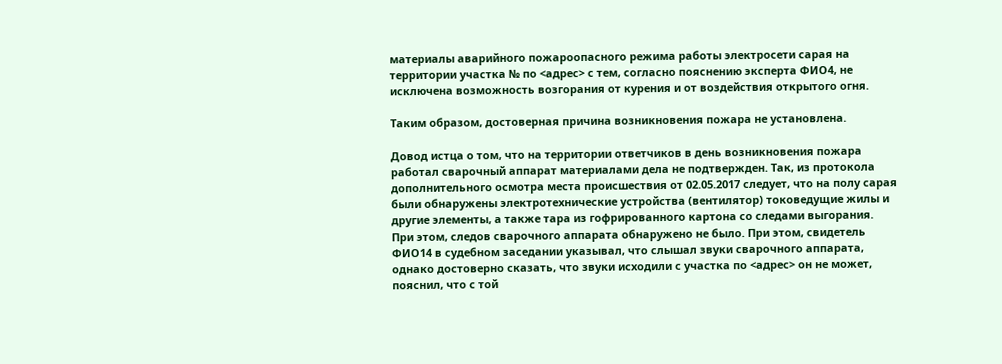материалы аварийного пожароопасного режима работы электросети сарая на территории участка № по <адрес> с тем, согласно пояснению эксперта ФИО4, не исключена возможность возгорания от курения и от воздействия открытого огня.

Таким образом, достоверная причина возникновения пожара не установлена.

Довод истца о том, что на территории ответчиков в день возникновения пожара работал сварочный аппарат материалами дела не подтвержден. Так, из протокола дополнительного осмотра места происшествия от 02.05.2017 следует, что на полу сарая были обнаружены электротехнические устройства (вентилятор) токоведущие жилы и другие элементы, а также тара из гофрированного картона со следами выгорания. При этом, следов сварочного аппарата обнаружено не было. При этом, свидетель ФИО14 в судебном заседании указывал, что слышал звуки сварочного аппарата, однако достоверно сказать, что звуки исходили с участка по <адрес> он не может, пояснил, что с той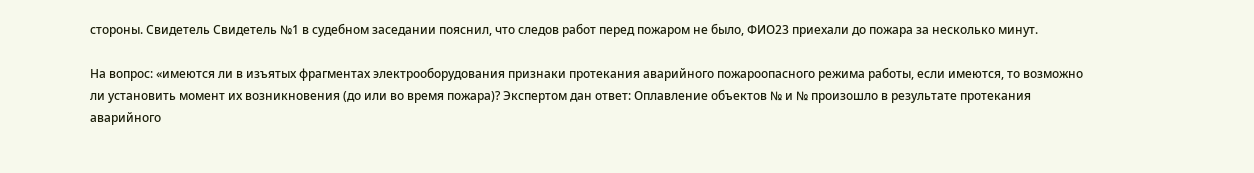стороны. Свидетель Свидетель №1 в судебном заседании пояснил, что следов работ перед пожаром не было, ФИО23 приехали до пожара за несколько минут.

На вопрос: «имеются ли в изъятых фрагментах электрооборудования признаки протекания аварийного пожароопасного режима работы, если имеются, то возможно ли установить момент их возникновения (до или во время пожара)? Экспертом дан ответ: Оплавление объектов № и № произошло в результате протекания аварийного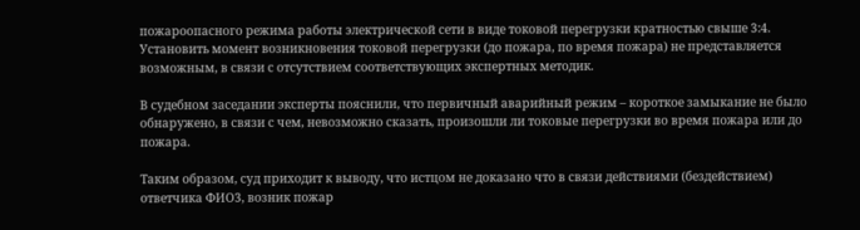пожароопасного режима работы электрической сети в виде токовой перегрузки кратностью свыше 3:4. Установить момент возникновения токовой перегрузки (до пожара, по время пожара) не представляется возможным, в связи с отсутствием соответствующих экспертных методик.

В судебном заседании эксперты пояснили, что первичный аварийный режим – короткое замыкание не было обнаружено, в связи с чем, невозможно сказать, произошли ли токовые перегрузки во время пожара или до пожара.

Таким образом, суд приходит к выводу, что истцом не доказано что в связи действиями (бездействием) ответчика ФИО3, возник пожар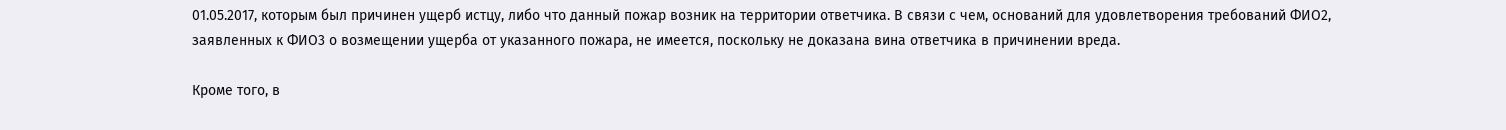01.05.2017, которым был причинен ущерб истцу, либо что данный пожар возник на территории ответчика. В связи с чем, оснований для удовлетворения требований ФИО2, заявленных к ФИО3 о возмещении ущерба от указанного пожара, не имеется, поскольку не доказана вина ответчика в причинении вреда.

Кроме того, в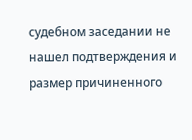судебном заседании не нашел подтверждения и размер причиненного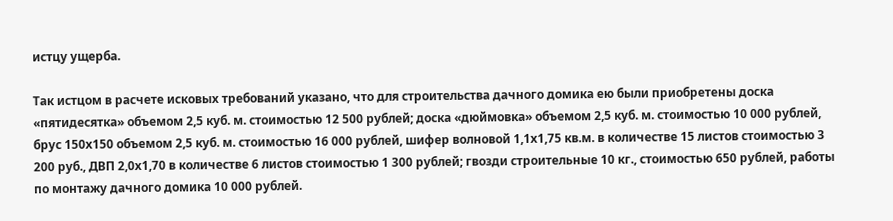истцу ущерба.

Так истцом в расчете исковых требований указано, что для строительства дачного домика ею были приобретены доска «пятидесятка» объемом 2,5 куб. м. стоимостью 12 500 рублей; доска «дюймовка» объемом 2,5 куб. м. стоимостью 10 000 рублей, брус 150х150 объемом 2,5 куб. м. стоимостью 16 000 рублей, шифер волновой 1,1х1,75 кв.м. в количестве 15 листов стоимостью 3 200 руб., ДВП 2,0х1,70 в количестве 6 листов стоимостью 1 300 рублей; гвозди строительные 10 кг., стоимостью 650 рублей, работы по монтажу дачного домика 10 000 рублей.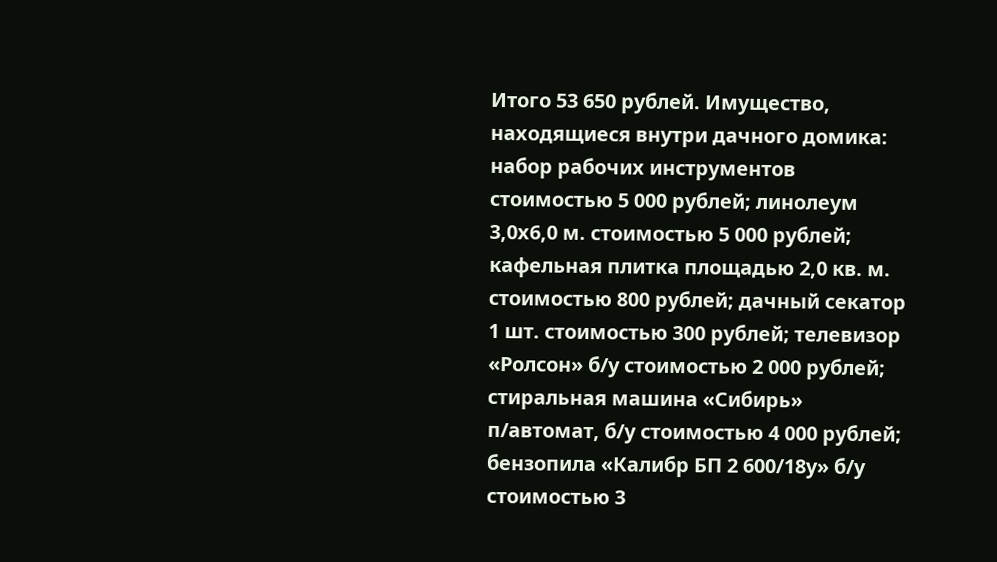Итого 53 650 рублей. Имущество, находящиеся внутри дачного домика: набор рабочих инструментов стоимостью 5 000 рублей; линолеум 3,0х6,0 м. стоимостью 5 000 рублей; кафельная плитка площадью 2,0 кв. м. стоимостью 800 рублей; дачный секатор 1 шт. стоимостью 300 рублей; телевизор «Ролсон» б/у стоимостью 2 000 рублей; стиральная машина «Сибирь» п/автомат, б/у стоимостью 4 000 рублей; бензопила «Калибр БП 2 600/18у» б/у стоимостью 3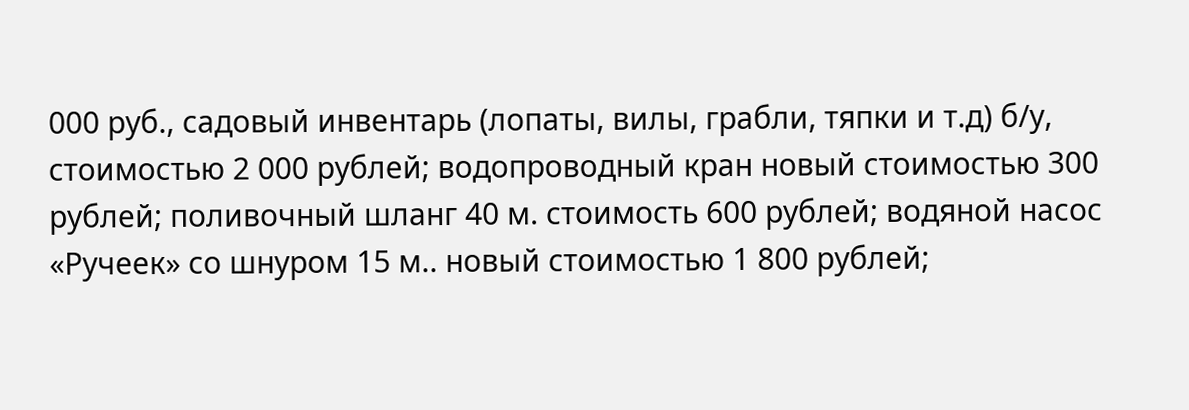000 руб., садовый инвентарь (лопаты, вилы, грабли, тяпки и т.д) б/у, стоимостью 2 000 рублей; водопроводный кран новый стоимостью 300 рублей; поливочный шланг 40 м. стоимость 600 рублей; водяной насос «Ручеек» со шнуром 15 м.. новый стоимостью 1 800 рублей;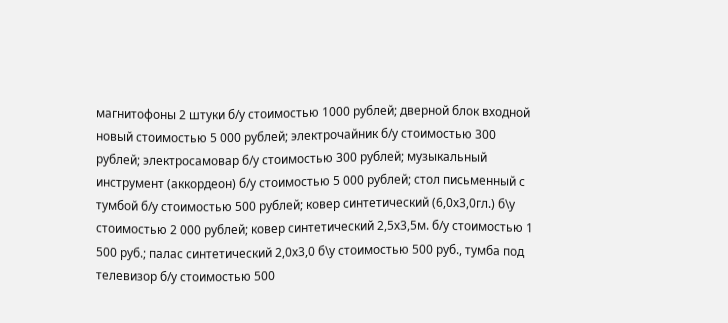магнитофоны 2 штуки б/у стоимостью 1000 рублей; дверной блок входной новый стоимостью 5 000 рублей; электрочайник б/у стоимостью 300 рублей; электросамовар б/у стоимостью 300 рублей; музыкальный инструмент (аккордеон) б/у стоимостью 5 000 рублей; стол письменный с тумбой б/у стоимостью 500 рублей; ковер синтетический (6,0х3,0гл.) б\у стоимостью 2 000 рублей; ковер синтетический 2,5х3,5м. б/у стоимостью 1 500 руб.; палас синтетический 2,0х3,0 б\у стоимостью 500 руб., тумба под телевизор б/у стоимостью 500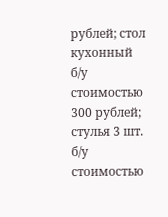рублей; стол кухонный б/у стоимостью 300 рублей; стулья 3 шт. б/у стоимостью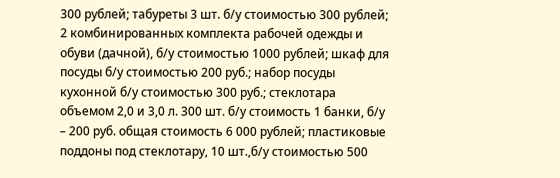300 рублей; табуреты 3 шт. б/у стоимостью 300 рублей; 2 комбинированных комплекта рабочей одежды и обуви (дачной), б/у стоимостью 1000 рублей; шкаф для посуды б/у стоимостью 200 руб.; набор посуды кухонной б/у стоимостью 300 руб.; стеклотара объемом 2,0 и 3,0 л. 300 шт. б/у стоимость 1 банки, б/у – 200 руб. общая стоимость 6 000 рублей; пластиковые поддоны под стеклотару, 10 шт.,б/у стоимостью 500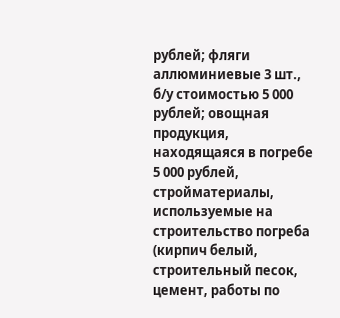рублей; фляги аллюминиевые 3 шт., б/у стоимостью 5 000 рублей; овощная продукция, находящаяся в погребе 5 000 рублей, стройматериалы, используемые на строительство погреба (кирпич белый, строительный песок, цемент, работы по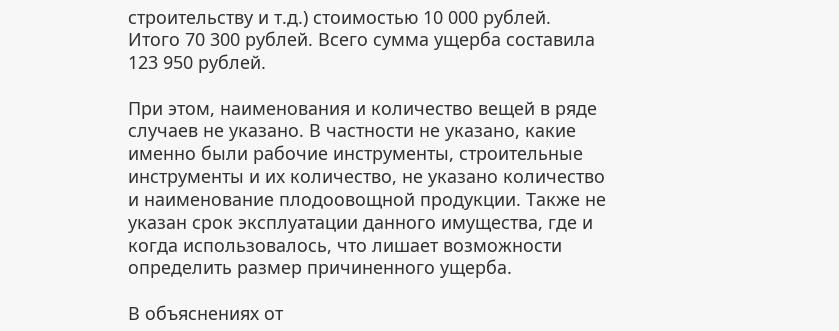строительству и т.д.) стоимостью 10 000 рублей. Итого 70 300 рублей. Всего сумма ущерба составила 123 950 рублей.

При этом, наименования и количество вещей в ряде случаев не указано. В частности не указано, какие именно были рабочие инструменты, строительные инструменты и их количество, не указано количество и наименование плодоовощной продукции. Также не указан срок эксплуатации данного имущества, где и когда использовалось, что лишает возможности определить размер причиненного ущерба.

В объяснениях от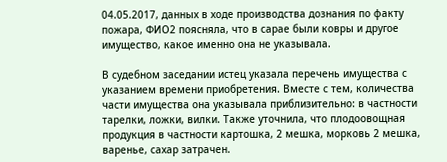04.05.2017, данных в ходе производства дознания по факту пожара, ФИО2 поясняла, что в сарае были ковры и другое имущество, какое именно она не указывала.

В судебном заседании истец указала перечень имущества с указанием времени приобретения. Вместе с тем, количества части имущества она указывала приблизительно: в частности тарелки, ложки, вилки. Также уточнила, что плодоовощная продукция в частности картошка, 2 мешка, морковь 2 мешка, варенье, сахар затрачен.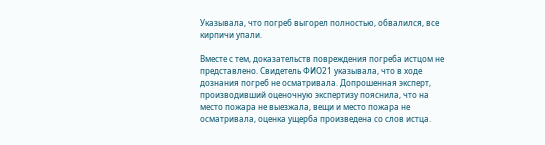Указывала, что погреб выгорел полностью, обвалился, все кирпичи упали.

Вместе с тем, доказательств повреждения погреба истцом не представлено. Свидетель ФИО21 указывала, что в ходе дознания погреб не осматривала. Допрошенная эксперт, производивший оценочную экспертизу пояснила, что на место пожара не выезжала, вещи и место пожара не осматривала, оценка ущерба произведена со слов истца.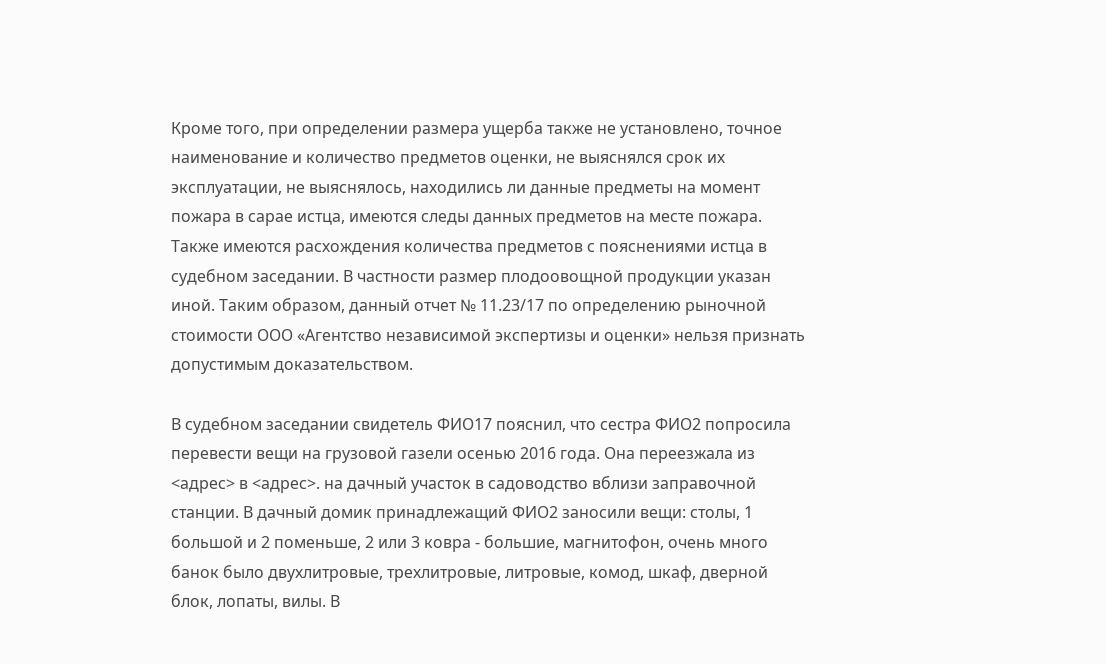Кроме того, при определении размера ущерба также не установлено, точное наименование и количество предметов оценки, не выяснялся срок их эксплуатации, не выяснялось, находились ли данные предметы на момент пожара в сарае истца, имеются следы данных предметов на месте пожара. Также имеются расхождения количества предметов с пояснениями истца в судебном заседании. В частности размер плодоовощной продукции указан иной. Таким образом, данный отчет № 11.23/17 по определению рыночной стоимости ООО «Агентство независимой экспертизы и оценки» нельзя признать допустимым доказательством.

В судебном заседании свидетель ФИО17 пояснил, что сестра ФИО2 попросила перевести вещи на грузовой газели осенью 2016 года. Она переезжала из <адрес> в <адрес>. на дачный участок в садоводство вблизи заправочной станции. В дачный домик принадлежащий ФИО2 заносили вещи: столы, 1 большой и 2 поменьше, 2 или 3 ковра - большие, магнитофон, очень много банок было двухлитровые, трехлитровые, литровые, комод, шкаф, дверной блок, лопаты, вилы. В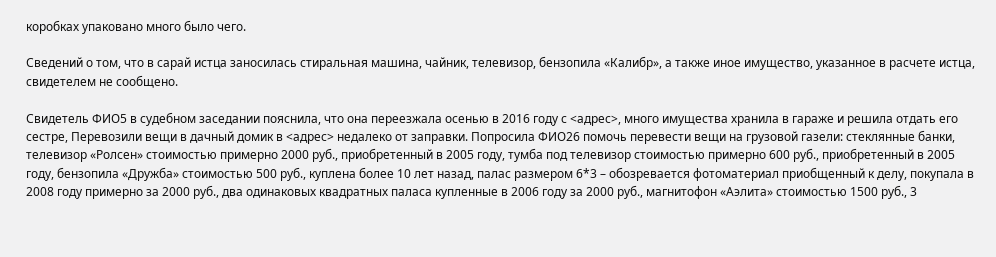коробках упаковано много было чего.

Сведений о том, что в сарай истца заносилась стиральная машина, чайник, телевизор, бензопила «Калибр», а также иное имущество, указанное в расчете истца, свидетелем не сообщено.

Свидетель ФИО5 в судебном заседании пояснила, что она переезжала осенью в 2016 году с <адрес>, много имущества хранила в гараже и решила отдать его сестре, Перевозили вещи в дачный домик в <адрес> недалеко от заправки. Попросила ФИО26 помочь перевести вещи на грузовой газели: стеклянные банки, телевизор «Ролсен» стоимостью примерно 2000 руб., приобретенный в 2005 году, тумба под телевизор стоимостью примерно 600 руб., приобретенный в 2005 году, бензопила «Дружба» стоимостью 500 руб., куплена более 10 лет назад, палас размером 6*3 – обозревается фотоматериал приобщенный к делу, покупала в 2008 году примерно за 2000 руб., два одинаковых квадратных паласа купленные в 2006 году за 2000 руб., магнитофон «Аэлита» стоимостью 1500 руб., 3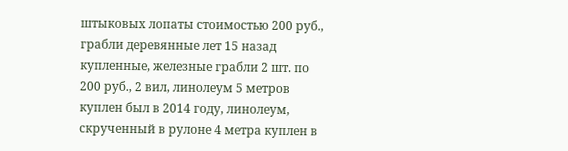штыковых лопаты стоимостью 200 руб., грабли деревянные лет 15 назад купленные, железные грабли 2 шт. по 200 руб., 2 вил, линолеум 5 метров куплен был в 2014 году, линолеум, скрученный в рулоне 4 метра куплен в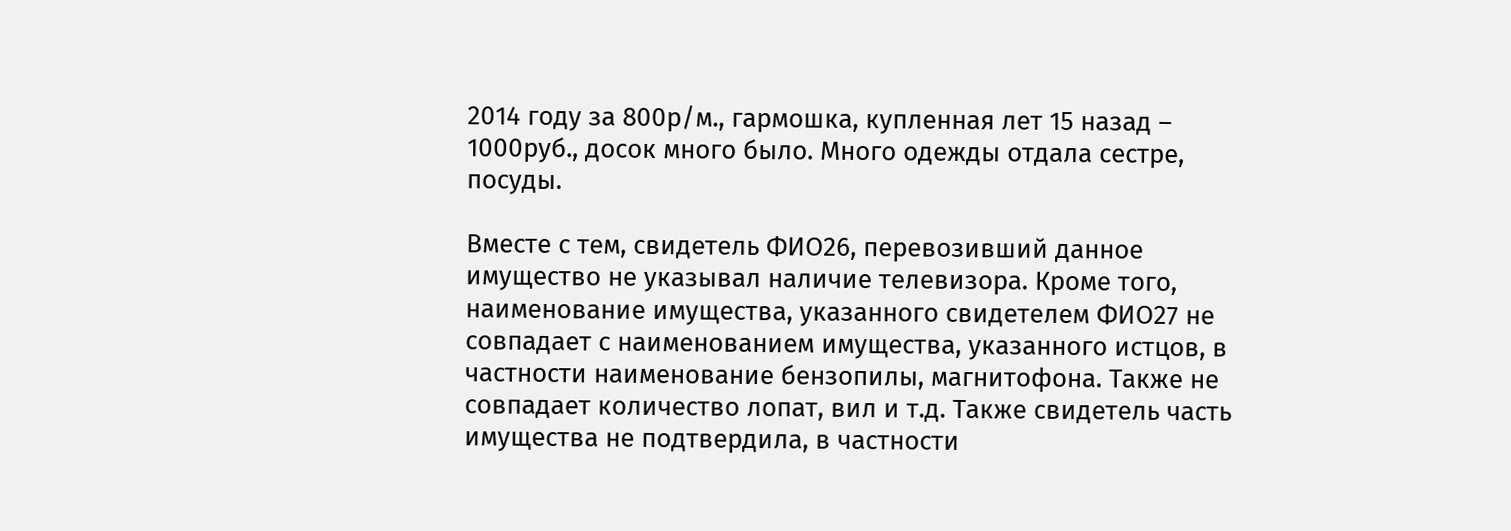2014 году за 800р/м., гармошка, купленная лет 15 назад – 1000руб., досок много было. Много одежды отдала сестре, посуды.

Вместе с тем, свидетель ФИО26, перевозивший данное имущество не указывал наличие телевизора. Кроме того, наименование имущества, указанного свидетелем ФИО27 не совпадает с наименованием имущества, указанного истцов, в частности наименование бензопилы, магнитофона. Также не совпадает количество лопат, вил и т.д. Также свидетель часть имущества не подтвердила, в частности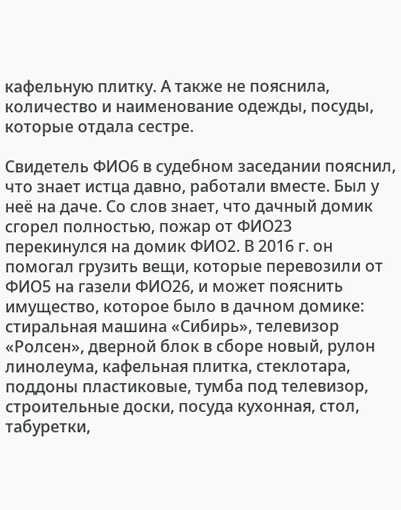кафельную плитку. А также не пояснила, количество и наименование одежды, посуды, которые отдала сестре.

Свидетель ФИО6 в судебном заседании пояснил, что знает истца давно, работали вместе. Был у неё на даче. Со слов знает, что дачный домик сгорел полностью, пожар от ФИО23 перекинулся на домик ФИО2. В 2016 г. он помогал грузить вещи, которые перевозили от ФИО5 на газели ФИО26, и может пояснить имущество, которое было в дачном домике: стиральная машина «Сибирь», телевизор «Ролсен», дверной блок в сборе новый, рулон линолеума, кафельная плитка, стеклотара, поддоны пластиковые, тумба под телевизор, строительные доски, посуда кухонная, стол, табуретки,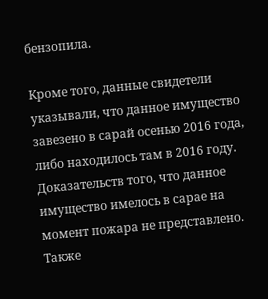бензопила.

Кроме того, данные свидетели указывали, что данное имущество завезено в сарай осенью 2016 года, либо находилось там в 2016 году. Доказательств того, что данное имущество имелось в сарае на момент пожара не представлено. Также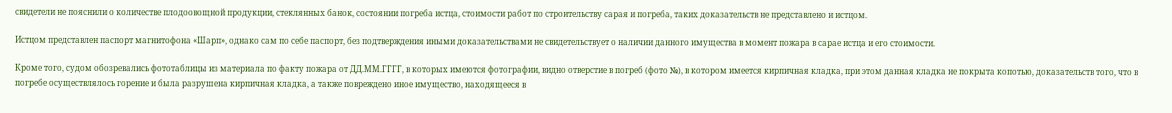свидетели не пояснили о количестве плодоовощной продукции, стеклянных банок, состоянии погреба истца, стоимости работ по строительству сарая и погреба, таких доказательств не представлено и истцом.

Истцом представлен паспорт магнитофона «Шарп», однако сам по себе паспорт, без подтверждения иными доказательствами не свидетельствует о наличии данного имущества в момент пожара в сарае истца и его стоимости.

Кроме того, судом обозревались фототаблицы из материала по факту пожара от ДД.ММ.ГГГГ, в которых имеются фотографии, видно отверстие в погреб (фото №), в котором имеется кирпичная кладка, при этом данная кладка не покрыта копотью, доказательств того, что в погребе осуществлялось горение и была разрушена кирпичная кладка, а также повреждено иное имущество, находящееся в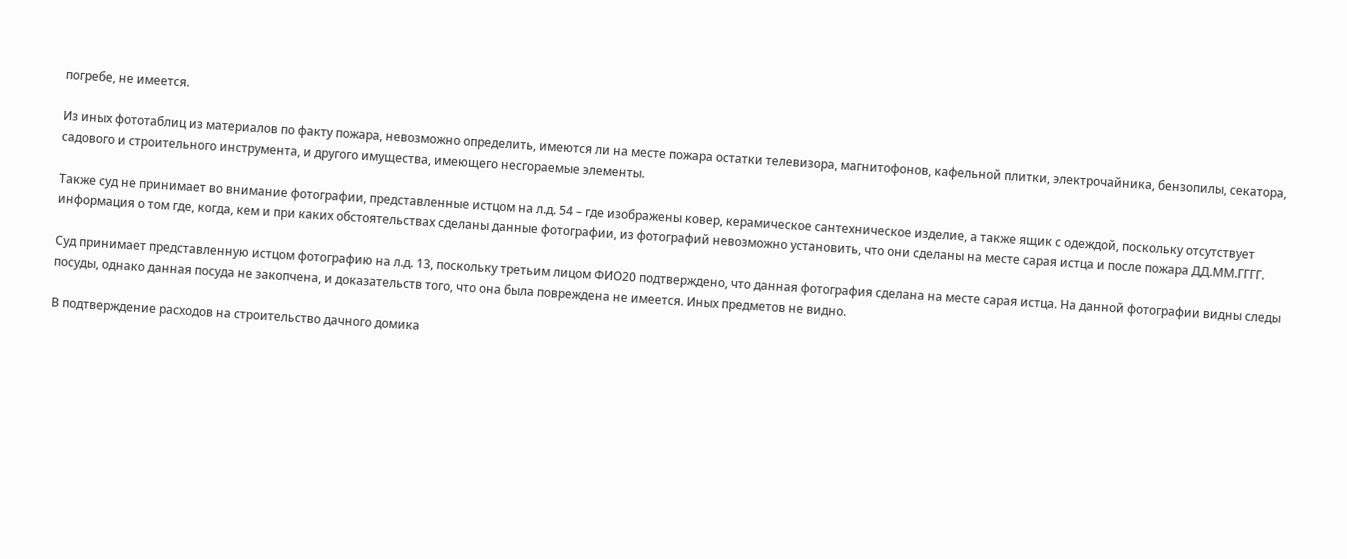погребе, не имеется.

Из иных фототаблиц из материалов по факту пожара, невозможно определить, имеются ли на месте пожара остатки телевизора, магнитофонов, кафельной плитки, электрочайника, бензопилы, секатора, садового и строительного инструмента, и другого имущества, имеющего несгораемые элементы.

Также суд не принимает во внимание фотографии, представленные истцом на л.д. 54 – где изображены ковер, керамическое сантехническое изделие, а также ящик с одеждой, поскольку отсутствует информация о том где, когда, кем и при каких обстоятельствах сделаны данные фотографии, из фотографий невозможно установить, что они сделаны на месте сарая истца и после пожара ДД.ММ.ГГГГ.

Суд принимает представленную истцом фотографию на л.д. 13, поскольку третьим лицом ФИО20 подтверждено, что данная фотография сделана на месте сарая истца. На данной фотографии видны следы посуды, однако данная посуда не закопчена, и доказательств того, что она была повреждена не имеется. Иных предметов не видно.

В подтверждение расходов на строительство дачного домика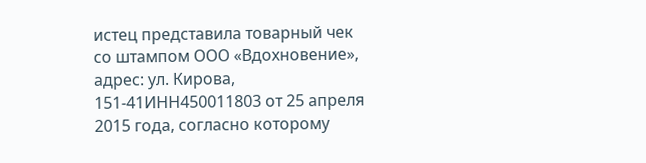истец представила товарный чек со штампом ООО «Вдохновение», адрес: ул. Кирова, 151-41ИНН450011803 от 25 апреля 2015 года, согласно которому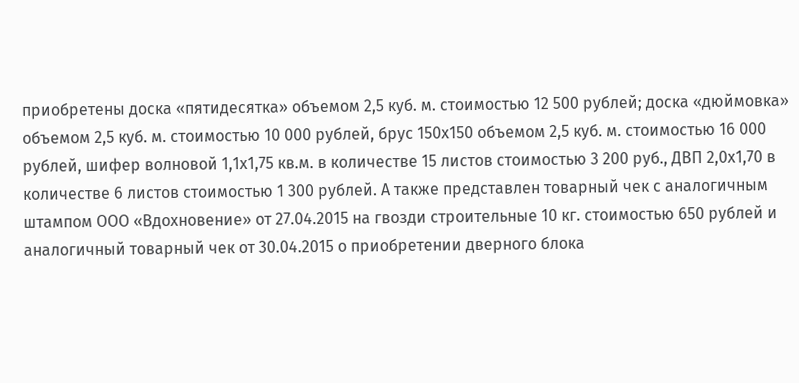приобретены доска «пятидесятка» объемом 2,5 куб. м. стоимостью 12 500 рублей; доска «дюймовка» объемом 2,5 куб. м. стоимостью 10 000 рублей, брус 150х150 объемом 2,5 куб. м. стоимостью 16 000 рублей, шифер волновой 1,1х1,75 кв.м. в количестве 15 листов стоимостью 3 200 руб., ДВП 2,0х1,70 в количестве 6 листов стоимостью 1 300 рублей. А также представлен товарный чек с аналогичным штампом ООО «Вдохновение» от 27.04.2015 на гвозди строительные 10 кг. стоимостью 650 рублей и аналогичный товарный чек от 30.04.2015 о приобретении дверного блока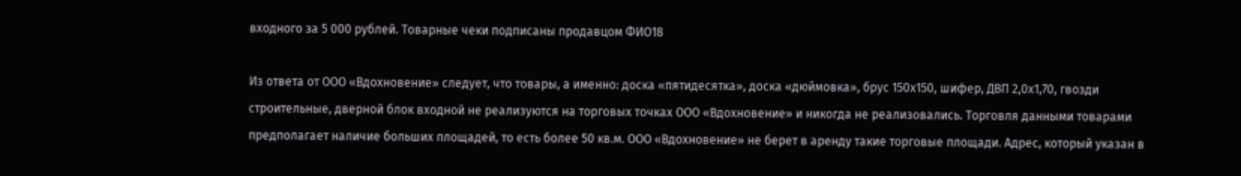входного за 5 000 рублей. Товарные чеки подписаны продавцом ФИО18

Из ответа от ООО «Вдохновение» следует, что товары, а именно: доска «пятидесятка», доска «дюймовка», брус 150х150, шифер, ДВП 2,0х1,70, гвозди строительные, дверной блок входной не реализуются на торговых точках ООО «Вдохновение» и никогда не реализовались. Торговля данными товарами предполагает наличие больших площадей, то есть более 50 кв.м. ООО «Вдохновение» не берет в аренду такие торговые площади. Адрес, который указан в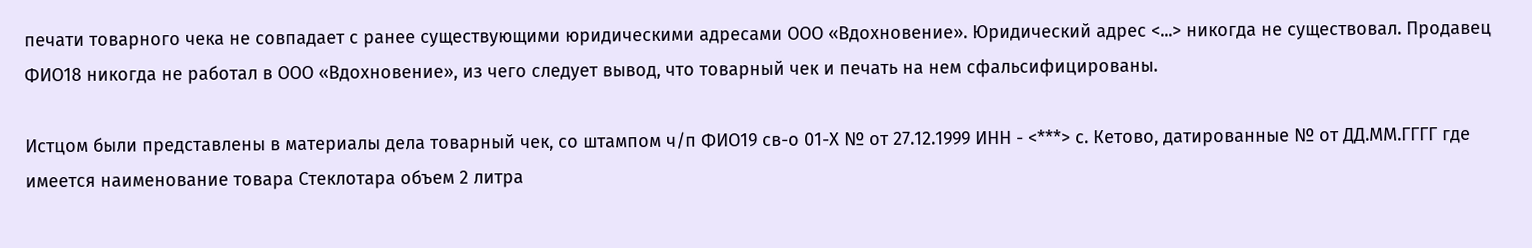печати товарного чека не совпадает с ранее существующими юридическими адресами ООО «Вдохновение». Юридический адрес <...> никогда не существовал. Продавец ФИО18 никогда не работал в ООО «Вдохновение», из чего следует вывод, что товарный чек и печать на нем сфальсифицированы.

Истцом были представлены в материалы дела товарный чек, со штампом ч/п ФИО19 св-о 01-Х № от 27.12.1999 ИНН - <***> с. Кетово, датированные № от ДД.ММ.ГГГГ где имеется наименование товара Стеклотара объем 2 литра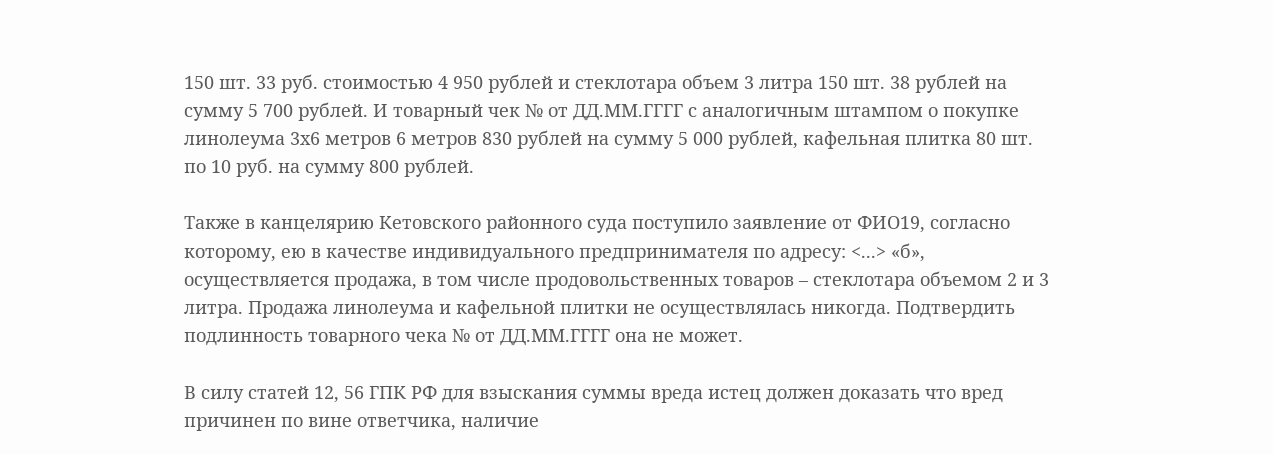150 шт. 33 руб. стоимостью 4 950 рублей и стеклотара объем 3 литра 150 шт. 38 рублей на сумму 5 700 рублей. И товарный чек № от ДД.ММ.ГГГГ с аналогичным штампом о покупке линолеума 3х6 метров 6 метров 830 рублей на сумму 5 000 рублей, кафельная плитка 80 шт. по 10 руб. на сумму 800 рублей.

Также в канцелярию Кетовского районного суда поступило заявление от ФИО19, согласно которому, ею в качестве индивидуального предпринимателя по адресу: <...> «б», осуществляется продажа, в том числе продовольственных товаров – стеклотара объемом 2 и 3 литра. Продажа линолеума и кафельной плитки не осуществлялась никогда. Подтвердить подлинность товарного чека № от ДД.ММ.ГГГГ она не может.

В силу статей 12, 56 ГПК РФ для взыскания суммы вреда истец должен доказать что вред причинен по вине ответчика, наличие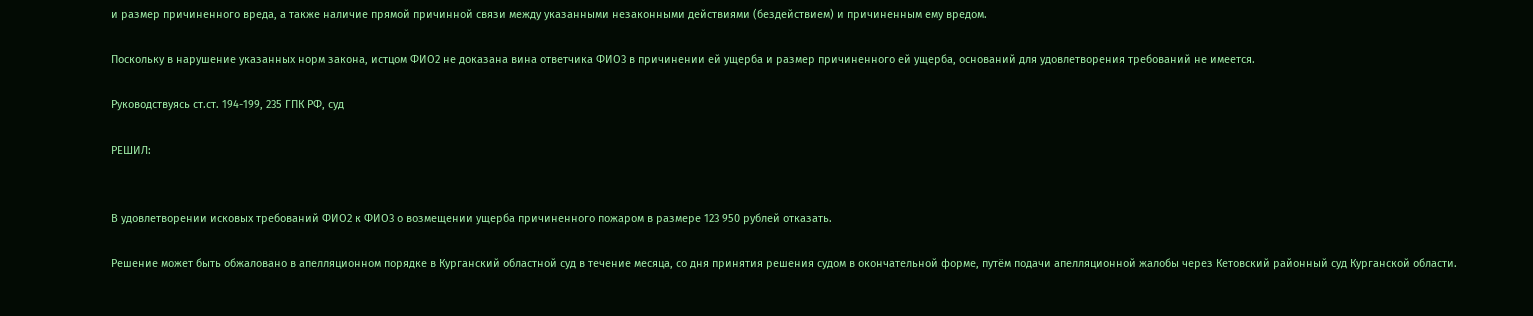и размер причиненного вреда, а также наличие прямой причинной связи между указанными незаконными действиями (бездействием) и причиненным ему вредом.

Поскольку в нарушение указанных норм закона, истцом ФИО2 не доказана вина ответчика ФИО3 в причинении ей ущерба и размер причиненного ей ущерба, оснований для удовлетворения требований не имеется.

Руководствуясь ст.ст. 194-199, 235 ГПК РФ, суд

РЕШИЛ:


В удовлетворении исковых требований ФИО2 к ФИО3 о возмещении ущерба причиненного пожаром в размере 123 950 рублей отказать.

Решение может быть обжаловано в апелляционном порядке в Курганский областной суд в течение месяца, со дня принятия решения судом в окончательной форме, путём подачи апелляционной жалобы через Кетовский районный суд Курганской области.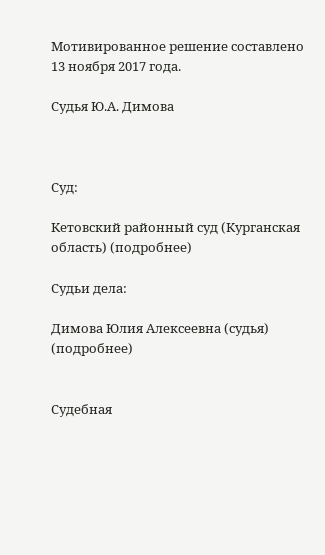Мотивированное решение составлено 13 ноября 2017 года.

Судья Ю.А. Димова



Суд:

Кетовский районный суд (Курганская область) (подробнее)

Судьи дела:

Димова Юлия Алексеевна (судья) (подробнее)


Судебная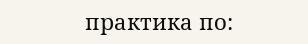практика по: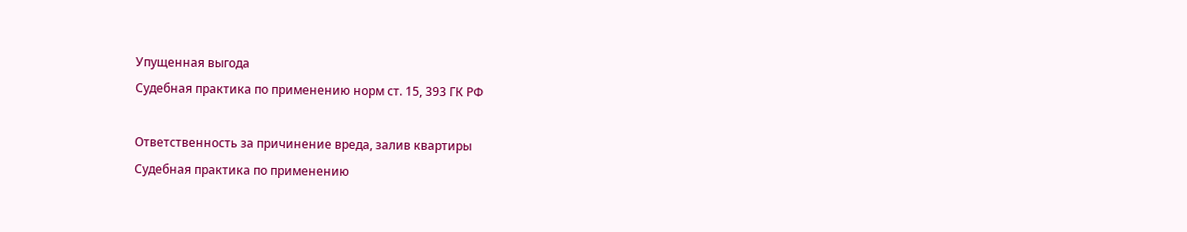Упущенная выгода
Судебная практика по применению норм ст. 15, 393 ГК РФ

Ответственность за причинение вреда, залив квартиры
Судебная практика по применению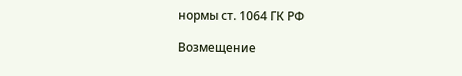нормы ст. 1064 ГК РФ

Возмещение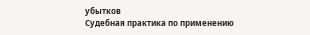убытков
Судебная практика по применению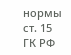нормы ст. 15 ГК РФ